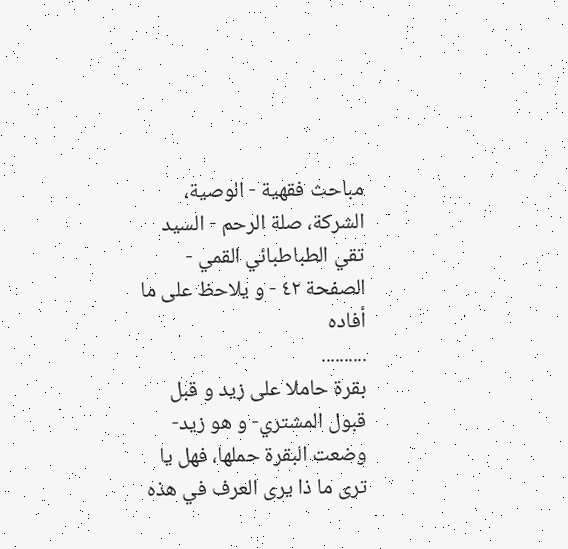مباحث فقهية - الوصية، الشركة، صلة الرحم - السيد تقي الطباطبائي القمي - الصفحة ٤٢ - و يلاحظ على ما أفاده
..........
بقرة حاملا على زيد و قبل قبول المشتري- و هو زيد- وضعت البقرة حملها، فهل يا ترى ما ذا يرى العرف في هذه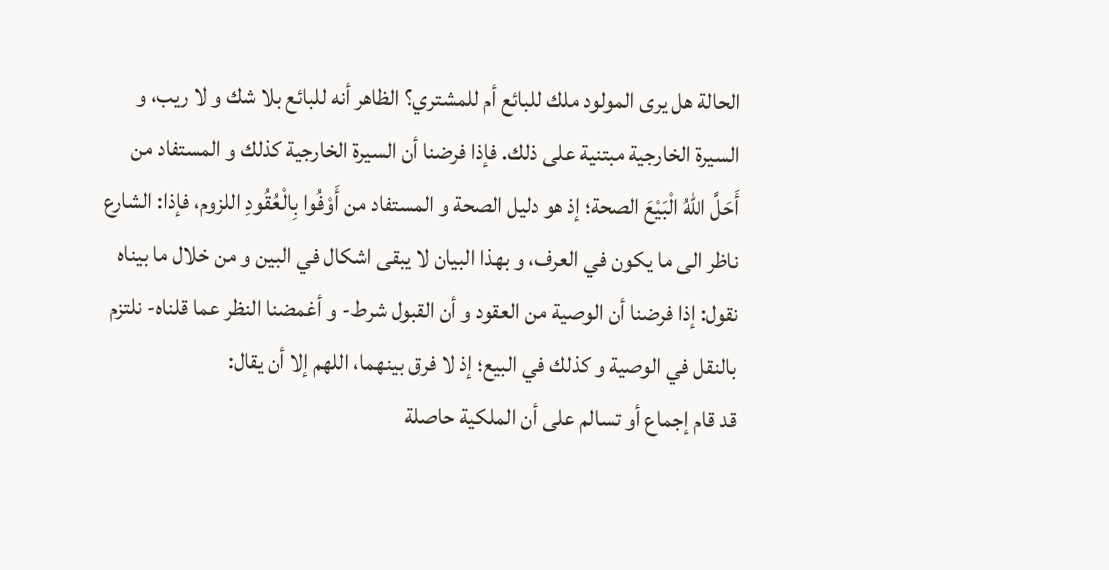الحالة هل يرى المولود ملك للبائع أم للمشتري؟ الظاهر أنه للبائع بلا شك و لا ريب، و السيرة الخارجية مبتنية على ذلك. فإذا فرضنا أن السيرة الخارجية كذلك و المستفاد من أَحَلَّ اللّٰهُ الْبَيْعَ الصحة؛ إذ هو دليل الصحة و المستفاد من أَوْفُوا بِالْعُقُودِ اللزوم، فإذا: الشارع ناظر الى ما يكون في العرف، و بهذا البيان لا يبقى اشكال في البين و من خلال ما بيناه نقول: إذا فرضنا أن الوصية من العقود و أن القبول شرط- و أغمضنا النظر عما قلناه- نلتزم بالنقل في الوصية و كذلك في البيع؛ إذ لا فرق بينهما، اللهم إلا أن يقال:
قد قام إجماع أو تسالم على أن الملكية حاصلة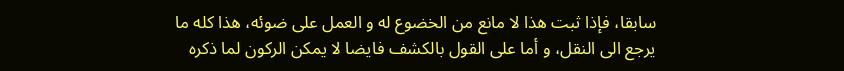سابقا، فإذا ثبت هذا لا مانع من الخضوع له و العمل على ضوئه، هذا كله ما يرجع الى النقل، و أما على القول بالكشف فايضا لا يمكن الركون لما ذكره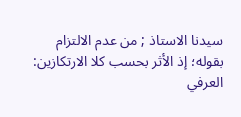سيدنا الاستاذ ; من عدم الالتزام بقوله؛ إذ الأثر بحسب كلا الارتكازين: العرفي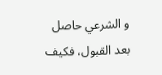و الشرعي حاصل بعد القبول، فكيف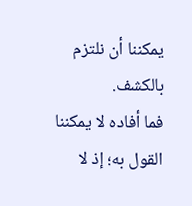يمكننا أن نلتزم بالكشف.
فما أفاده لا يمكننا القول به؛ إذ لا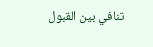تنافي بين القبول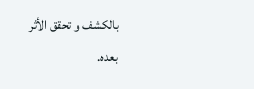بالكشف و تحقق الأثر بعده.